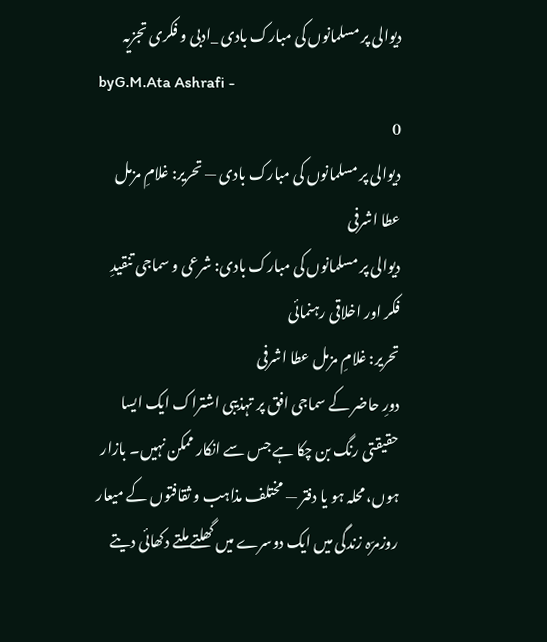دیوالی پر مسلمانوں کی مبارک بادی _ادبی و فکری تجزیہ
byG.M.Ata Ashrafi -
0
دیوالی پر مسلمانوں کی مبارک بادی — تحریر: غلامِ مزمل عطا اشرفی
دیوالی پر مسلمانوں کی مبارک بادی: شرعی و سماجی تنقیدِ فکر اور اخلاقی رہنمائی
تحریر: غلامِ مزمل عطا اشرفی
دورِ حاضر کے سماجی افق پر تہذیبی اشتراک ایک ایسا حقیقتی رنگ بن چکا ہے جس سے انکار ممکن نہیں۔ بازار ہوں، محلہ ہو یا دفتر — مختلف مذاہب و ثقافتوں کے میعار روزمرّہ زندگی میں ایک دوسرے میں گھلتے ملتے دکھائی دیتے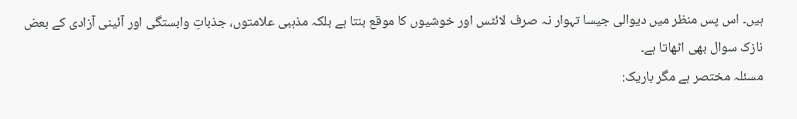ہیں۔ اس پس منظر میں دیوالی جیسا تہوار نہ صرف لائٹس اور خوشیوں کا موقع بنتا ہے بلکہ مذہبی علامتوں، جذباتِ وابستگی اور آئینی آزادی کے بعض نازک سوال بھی اٹھاتا ہے۔
مسئلہ مختصر ہے مگر باریک: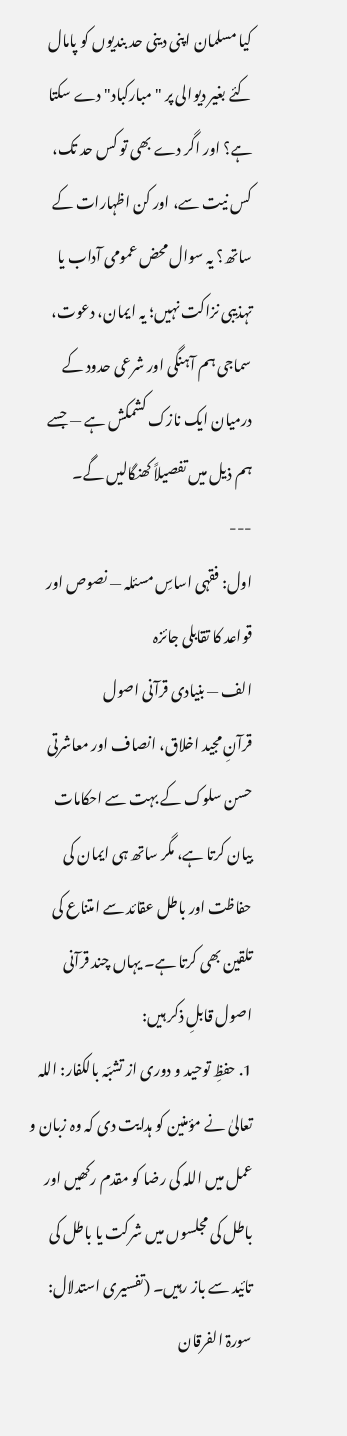کیا مسلمان اپنی دینی حد بندیوں کو پامال کئے بغیر دیوالی پر "مبارکباد" دے سکتا ہے؟ اور اگر دے بھی تو کس حد تک، کس نیت سے، اور کن اظہارات کے ساتھ؟ یہ سوال محض عمومی آداب یا تہذیبی نزاکت نہیں؛ یہ ایمان، دعوت، سماجی ہم آہنگی اور شرعی حدود کے درمیان ایک نازک کشمکش ہے — جسے ہم ذیل میں تفصیلاً کھنگالیں گے۔
---
اول: فقہی اساسِ مسئلہ — نصوص اور قواعد کا تقابلی جائزہ
الف — بنیادی قرآنی اصول
قرآنِ مجید اخلاق، انصاف اور معاشرتی حسن سلوک کے بہت سے احکامات بیان کرتا ہے، مگر ساتھ ہی ایمان کی حفاظت اور باطل عقائد سے امتناع کی تلقین بھی کرتا ہے۔ یہاں چند قرآنی اصول قابلِ ذکر ہیں:
1. حفظِ توحید و دوری از تشبّہ بالکفار: اللہ تعالیٰ نے مؤمنین کو ہدایت دی کہ وہ زبان و عمل میں اللہ کی رضا کو مقدم رکھیں اور باطل کی مجلسوں میں شرکت یا باطل کی تائید سے باز رہیں۔ (تفسیری استدلال: سورۃ الفرقان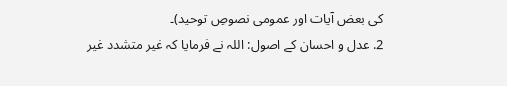کی بعض آیات اور عمومی نصوصِ توحید)۔
2. عدل و احسان کے اصول: اللہ نے فرمایا کہ غیر متشدد غیر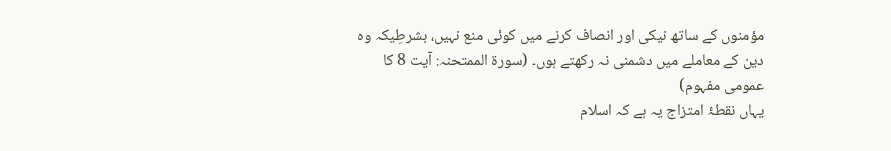مؤمنوں کے ساتھ نیکی اور انصاف کرنے میں کوئی منع نہیں، بشرطِیکہ وہ دین کے معاملے میں دشمنی نہ رکھتے ہوں۔ (سورۃ الممتحنہ: آیت 8 کا عمومی مفہوم)
یہاں نقطۂ امتزاج یہ ہے کہ اسلام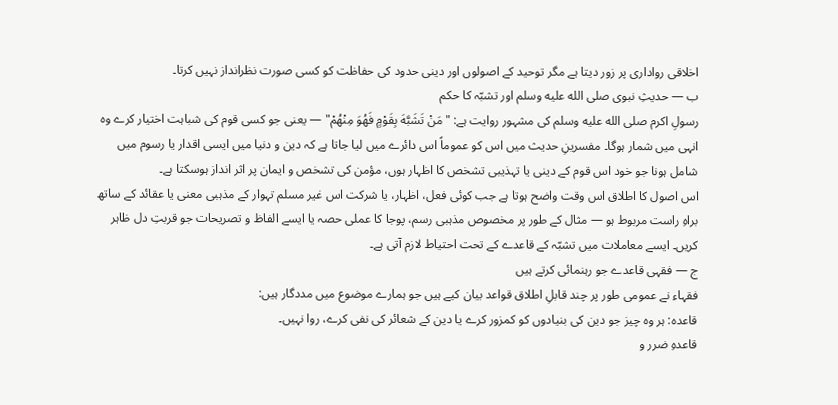اخلاقی رواداری پر زور دیتا ہے مگر توحید کے اصولوں اور دینی حدود کی حفاظت کو کسی صورت نظرانداز نہیں کرتا۔
ب — حدیثِ نبوی صلى الله عليه وسلم اور تشبّہ کا حکم
رسولِ اکرم صلى الله عليه وسلم کی مشہور روایت ہے: "مَنْ تَشَبَّهَ بِقَوْمٍ فَهُوَ مِنْهُمْ" — یعنی جو کسی قوم کی شباہت اختیار کرے وہ انہی میں شمار ہوگا۔ مفسرینِ حدیث میں اس کو عموماً اس دائرے میں لیا جاتا ہے کہ دین و دنیا میں ایسی اقدار یا رسوم میں شامل ہونا جو خود اس قوم کے دینی یا تہذیبی تشخص کا اظہار ہوں، مؤمن کی تشخص و ایمان پر اثر انداز ہوسکتا ہے۔
اس اصول کا اطلاق اس وقت واضح ہوتا ہے جب کوئی فعل، اظہار، یا شرکت اس غیر مسلم تہوار کے مذہبی معنی یا عقائد کے ساتھ براہِ راست مربوط ہو — مثال کے طور پر مخصوص مذہبی رسم، پوجا کا عملی حصہ یا ایسے الفاظ و تصریحات جو قربتِ دل ظاہر کریں۔ ایسے معاملات میں تشبّہ کے قاعدے کے تحت احتیاط لازم آتی ہے۔
ج — فقہی قاعدے جو رہنمائی کرتے ہیں
فقہاء نے عمومی طور پر چند قابلِ اطلاق قواعد بیان کیے ہیں جو ہمارے موضوع میں مددگار ہیں:
قاعدہ: ہر وہ چیز جو دین کی بنیادوں کو کمزور کرے یا دین کے شعائر کی نفی کرے، روا نہیں۔
قاعدہِ ضرر و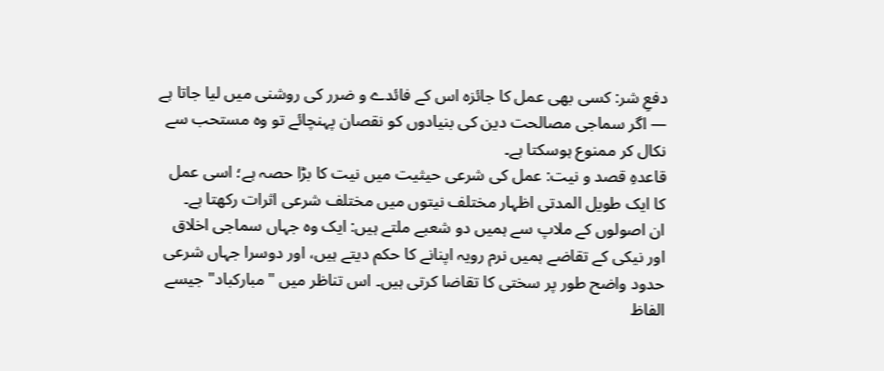دفعِ شر: کسی بھی عمل کا جائزہ اس کے فائدے و ضرر کی روشنی میں لیا جاتا ہے — اگر سماجی مصالحت دین کی بنیادوں کو نقصان پہنچائے تو وہ مستحب سے نکال کر ممنوع ہوسکتا ہے۔
قاعدہِ قصد و نیت: عمل کی شرعی حیثیت میں نیت کا بڑا حصہ ہے؛ اسی عمل کا ایک طویل المدتی اظہار مختلف نیتوں میں مختلف شرعی اثرات رکھتا ہے۔
ان اصولوں کے ملاپ سے ہمیں دو شعبے ملتے ہیں: ایک وہ جہاں سماجی اخلاق اور نیکی کے تقاضے ہمیں نرم رویہ اپنانے کا حکم دیتے ہیں، اور دوسرا جہاں شرعی حدود واضح طور پر سختی کا تقاضا کرتی ہیں۔ اس تناظر میں "مبارکباد" جیسے الفاظ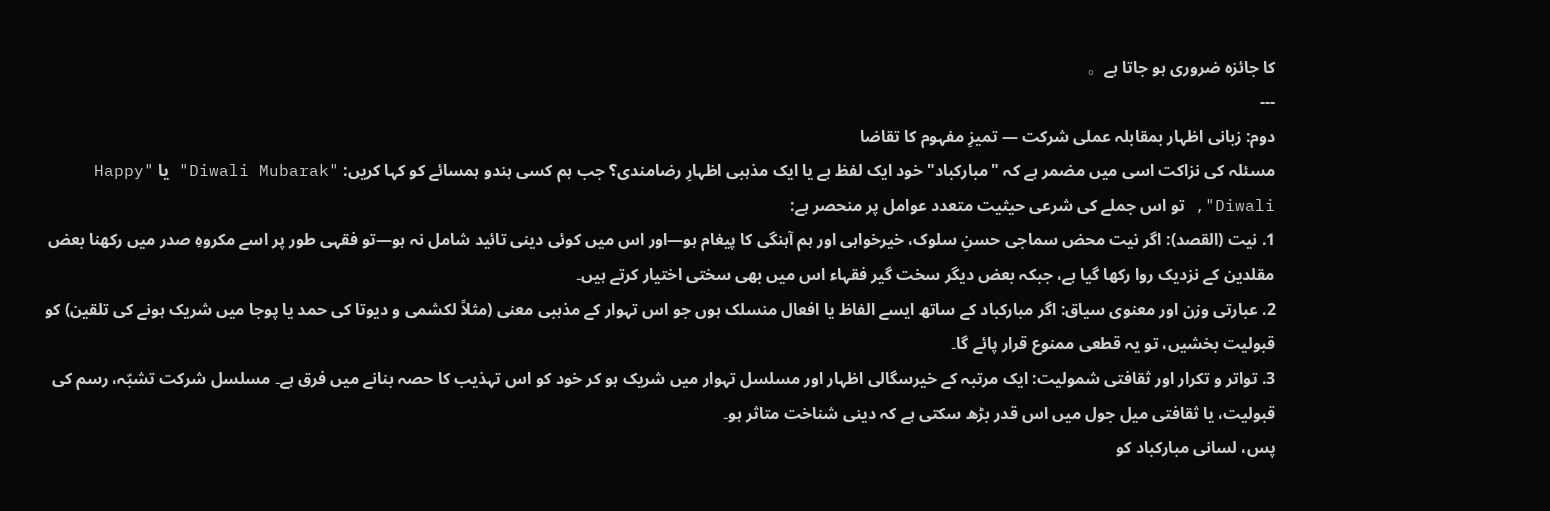کا جائزہ ضروری ہو جاتا ہے。
---
دوم: زبانی اظہار بمقابلہ عملی شرکت — تمیزِ مفہوم کا تقاضا
مسئلہ کی نزاکت اسی میں مضمر ہے کہ "مبارکباد" خود ایک لفظ ہے یا ایک مذہبی اظہارِ رضامندی؟ جب ہم کسی ہندو ہمسائے کو کہا کریں: "Diwali Mubarak" یا "Happy Diwali", تو اس جملے کی شرعی حیثیت متعدد عوامل پر منحصر ہے:
1. نیت (القصد): اگر نیت محض سماجی حسنِ سلوک، خیرخواہی اور ہم آہنگی کا پیغام ہو—اور اس میں کوئی دینی تائید شامل نہ ہو—تو فقہی طور پر اسے مکروہِ صدر میں رکھنا بعض مقلدین کے نزدیک روا رکھا گیا ہے، جبکہ بعض دیگر سخت گیر فقہاء اس میں بھی سختی اختیار کرتے ہیں۔
2. عبارتی وزن اور معنوی سیاق: اگر مبارکباد کے ساتھ ایسے الفاظ یا افعال منسلک ہوں جو اس تہوار کے مذہبی معنی (مثلاً لکشمی و دیوتا کی حمد یا پوجا میں شریک ہونے کی تلقین) کو قبولیت بخشیں، تو یہ قطعی ممنوع قرار پائے گا۔
3. تواتر و تکرار اور ثقافتی شمولیت: ایک مرتبہ کے خیرسگالی اظہار اور مسلسل تہوار میں شریک ہو کر خود کو اس تہذیب کا حصہ بنانے میں فرق ہے۔ مسلسل شرکت تشبّہ، رسم کی قبولیت، یا ثقافتی میل جول میں اس قدر بڑھ سکتی ہے کہ دینی شناخت متاثر ہو۔
پس، لسانی مبارکباد کو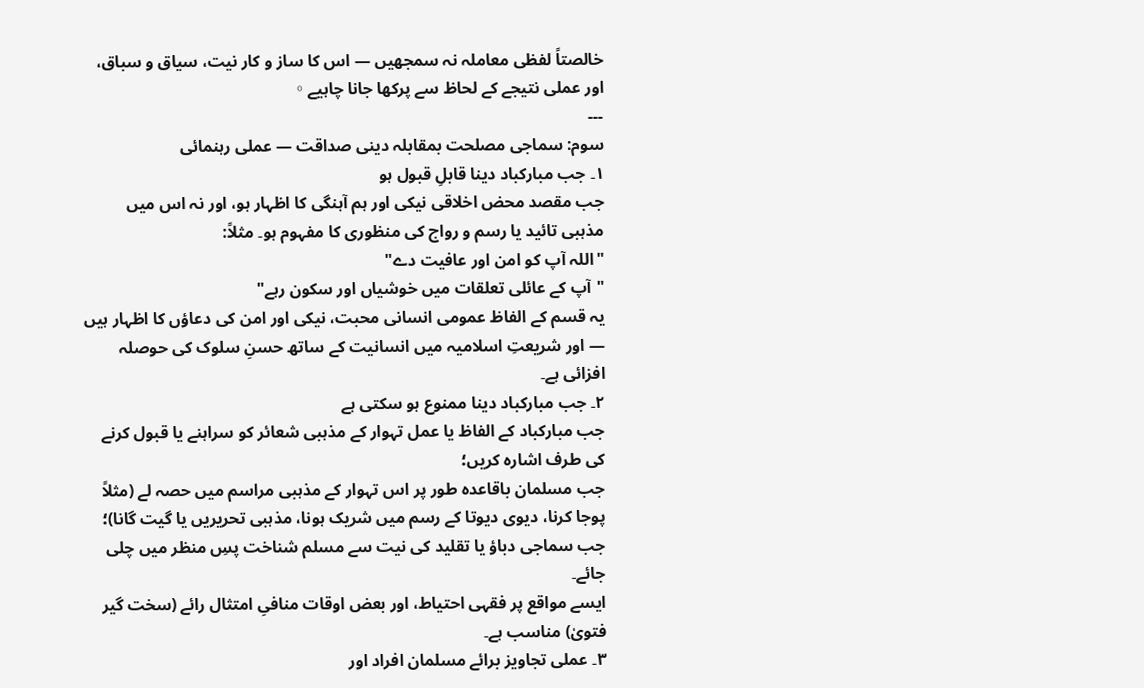خالصتاً لفظی معاملہ نہ سمجھیں — اس کا ساز و کار نیت، سیاق و سباق، اور عملی نتیجے کے لحاظ سے پرکھا جانا چاہیے。
---
سوم: سماجی مصلحت بمقابلہ دینی صداقت — عملی رہنمائی
۱۔ جب مبارکباد دینا قابلِ قبول ہو
جب مقصد محض اخلاقی نیکی اور ہم آہنگی کا اظہار ہو، اور نہ اس میں مذہبی تائید یا رسم و رواج کی منظوری کا مفہوم ہو۔ مثلاً:
"اللہ آپ کو امن اور عافیت دے"
"آپ کے عائلی تعلقات میں خوشیاں اور سکون رہے"
یہ قسم کے الفاظ عمومی انسانی محبت، نیکی اور امن کی دعاؤں کا اظہار ہیں — اور شریعتِ اسلامیہ میں انسانیت کے ساتھ حسنِ سلوک کی حوصلہ افزائی ہے۔
۲۔ جب مبارکباد دینا ممنوع ہو سکتی ہے
جب مبارکباد کے الفاظ یا عمل تہوار کے مذہبی شعائر کو سراہنے یا قبول کرنے کی طرف اشارہ کریں؛
جب مسلمان باقاعدہ طور پر اس تہوار کے مذہبی مراسم میں حصہ لے (مثلاً پوجا کرنا، دیوی دیوتا کے رسم میں شریک ہونا، مذہبی تحریریں یا گیت گانا)؛
جب سماجی دباؤ یا تقلید کی نیت سے مسلم شناخت پسِ منظر میں چلی جائے۔
ایسے مواقع پر فقہی احتیاط، اور بعض اوقات منافیِ امتثال رائے (سخت گیر فتویٰ) مناسب ہے۔
۳۔ عملی تجاویز برائے مسلمان افراد اور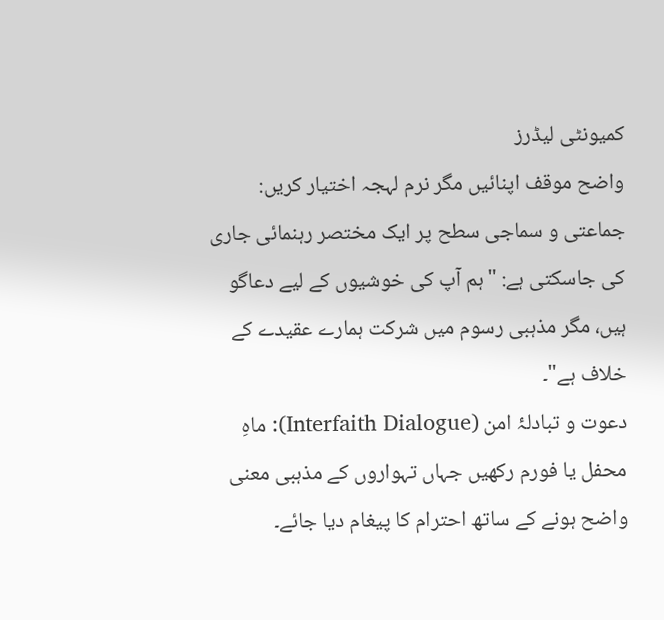کمیونٹی لیڈرز
واضح موقف اپنائیں مگر نرم لہجہ اختیار کریں: جماعتی و سماجی سطح پر ایک مختصر رہنمائی جاری کی جاسکتی ہے: "ہم آپ کی خوشیوں کے لیے دعاگو ہیں، مگر مذہبی رسوم میں شرکت ہمارے عقیدے کے خلاف ہے"۔
دعوت و تبادلۂ امن (Interfaith Dialogue): ماہِ محفل یا فورم رکھیں جہاں تہواروں کے مذہبی معنی واضح ہونے کے ساتھ احترام کا پیغام دیا جائے۔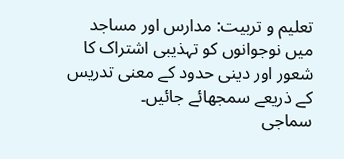تعلیم و تربیت: مدارس اور مساجد میں نوجوانوں کو تہذیبی اشتراک کا شعور اور دینی حدود کے معنی تدریس کے ذریعے سمجھائے جائیں۔
سماجی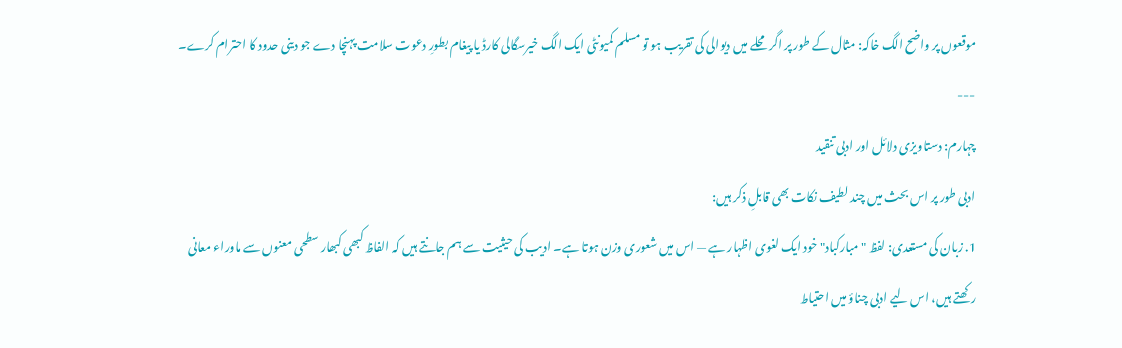موقعوں پر واضح الگ خاکہ: مثال کے طور پر اگر محلے میں دیوالی کی تقریب ہو تو مسلم کمیونٹی ایک الگ خیرسگالی کارڈ یا پیغام بطورِ دعوت سلامت پہنچا دے جو دینی حدود کا احترام کرے۔
---
چہارم: دستاویزی دلائل اور ادبی تنقید
ادبی طور پر اس بحث میں چند لطیف نکات بھی قابلِ ذکر ہیں:
1. زبان کی مستعدی: لفظ "مبارکباد" خود ایک لغوی اظہار ہے — اس میں شعوری وزن ہوتا ہے۔ ادیب کی حیثیت سے ہم جانتے ہیں کہ الفاظ کبھی کبھار سطحی معنوں سے ماوراء معانی رکھتے ہیں، اس لیے ادبی چناؤ میں احتیاط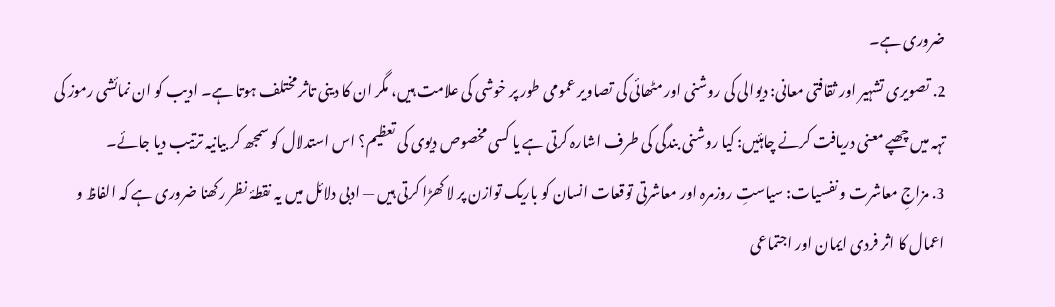ضروری ہے۔
2. تصویری تشہیر اور ثقافتی معانی: دیوالی کی روشنی اور مٹھائی کی تصاویر عمومی طور پر خوشی کی علامت ہیں، مگر ان کا دینی تاثر مختلف ہوتا ہے۔ ادیب کو ان نمائشی رموز کی تہہ میں چھپے معنی دریافت کرنے چاہئیں: کیا روشنی بندگی کی طرف اشارہ کرتی ہے یا کسی مخصوص دیوی کی تعظیم؟ اس استدلال کو سمجھ کر بیانیہ ترتیب دیا جائے۔
3. مزاجِ معاشرت و نفسیات: سیاستِ روزمرہ اور معاشرتی توقعات انسان کو باریک توازن پر لا کھڑا کرتی ہیں — ادبی دلائل میں یہ نقطۂ نظر رکھنا ضروری ہے کہ الفاظ و اعمال کا اثر فردی ایمان اور اجتماعی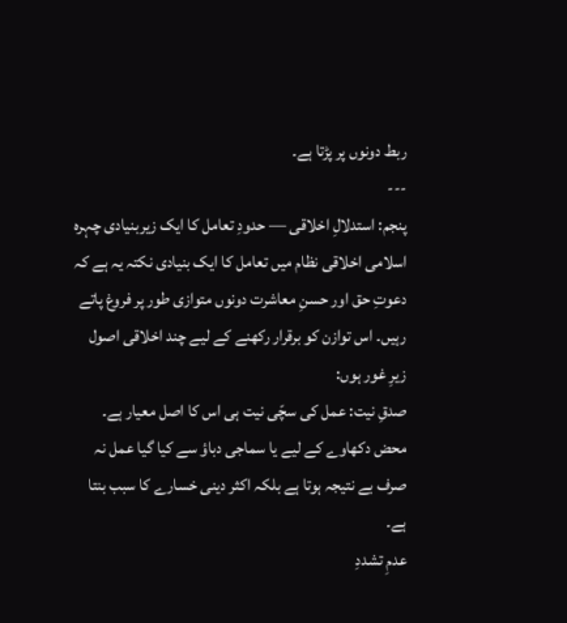ربط دونوں پر پڑتا ہے۔
---
پنجم: استدلالِ اخلاقی — حدودِ تعامل کا ایک زیربنیادی چہرہ
اسلامی اخلاقی نظام میں تعامل کا ایک بنیادی نکتہ یہ ہے کہ دعوتِ حق اور حسنِ معاشرت دونوں متوازی طور پر فروغ پاتے رہیں۔ اس توازن کو برقرار رکھنے کے لیے چند اخلاقی اصول زیرِ غور ہوں:
صدقِ نیت: عمل کی سچّی نیت ہی اس کا اصل معیار ہے۔ محض دکھاوے کے لیے یا سماجی دباؤ سے کیا گیا عمل نہ صرف بے نتیجہ ہوتا ہے بلکہ اکثر دینی خسارے کا سبب بنتا ہے۔
عدمِ تشددِ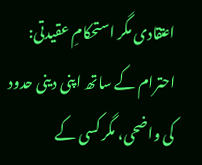اعتقادی مگر استحکامِ عقیدتی: احترام کے ساتھ اپنی دینی حدود کی واضحی، مگر کسی کے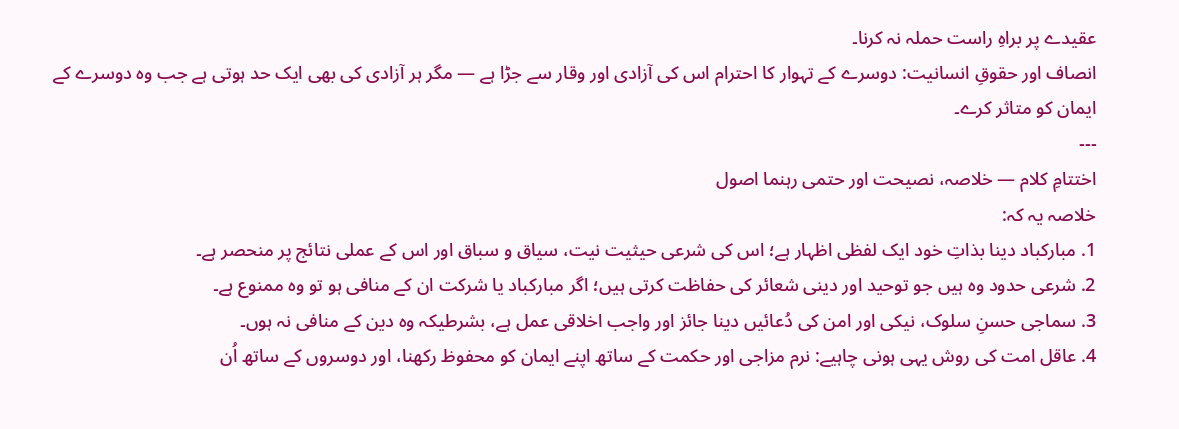عقیدے پر براہِ راست حملہ نہ کرنا۔
انصاف اور حقوقِ انسانیت: دوسرے کے تہوار کا احترام اس کی آزادی اور وقار سے جڑا ہے — مگر ہر آزادی کی بھی ایک حد ہوتی ہے جب وہ دوسرے کے ایمان کو متاثر کرے۔
---
اختتامِ کلام — خلاصہ، نصیحت اور حتمی رہنما اصول
خلاصہ یہ کہ:
1. مبارکباد دینا بذاتِ خود ایک لفظی اظہار ہے؛ اس کی شرعی حیثیت نیت، سیاق و سباق اور اس کے عملی نتائج پر منحصر ہے۔
2. شرعی حدود وہ ہیں جو توحید اور دینی شعائر کی حفاظت کرتی ہیں؛ اگر مبارکباد یا شرکت ان کے منافی ہو تو وہ ممنوع ہے۔
3. سماجی حسنِ سلوک، نیکی اور امن کی دُعائیں دینا جائز اور واجب اخلاقی عمل ہے، بشرطیکہ وہ دین کے منافی نہ ہوں۔
4. عاقل امت کی روش یہی ہونی چاہیے: نرم مزاجی اور حکمت کے ساتھ اپنے ایمان کو محفوظ رکھنا، اور دوسروں کے ساتھ اُن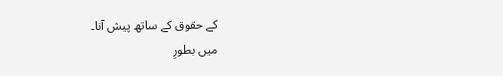کے حقوق کے ساتھ پیش آنا۔
میں بطورِ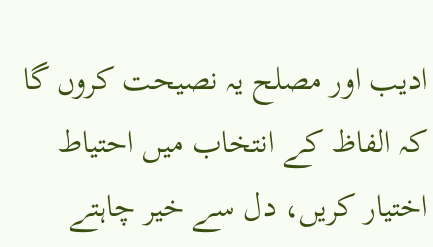ادیب اور مصلح یہ نصیحت کروں گا کہ الفاظ کے انتخاب میں احتیاط اختیار کریں، دل سے خیر چاہتے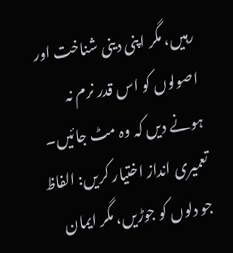رہیں، مگر اپنی دینی شناخت اور اصولوں کو اس قدر نرم نہ ہونے دیں کہ وہ مٹ جائیں۔ تعمیری انداز اختیار کریں: الفاظ جو دلوں کو جوڑیں، مگر ایمان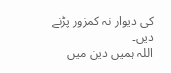کی دیوار نہ کمزور پڑنے دیں۔
اللہ ہمیں دین میں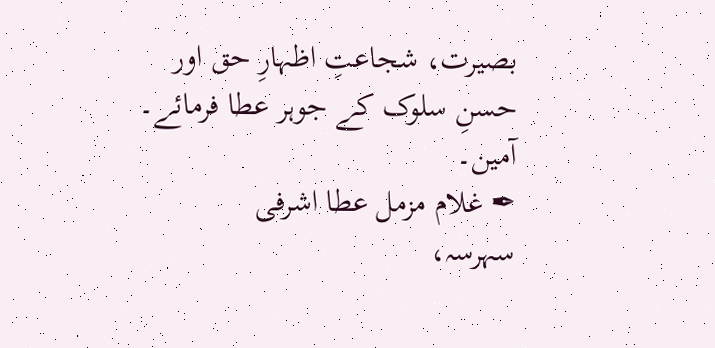بصیرت، شجاعتِ اظہارِ حق اور حسنِ سلوک کے جوہر عطا فرمائے۔
آمین۔
✒ غلام مزمل عطا اشرفی
سہرسہ،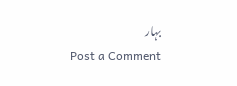بہار
Post a Comment